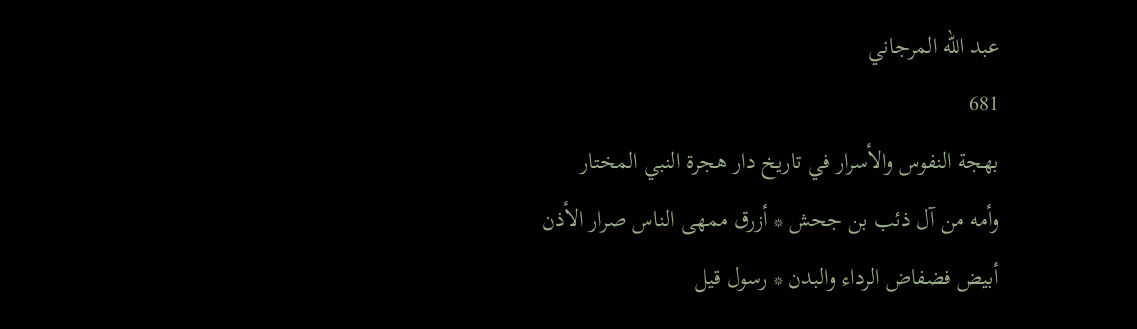عبد الله المرجاني
681
بهجة النفوس والأسرار في تاريخ دار هجرة النبي المختار
وأمه من آل ذئب بن جحش * أزرق ممهى الناس صرار الأذن أبيض فضفاض الرداء والبدن * رسول قيل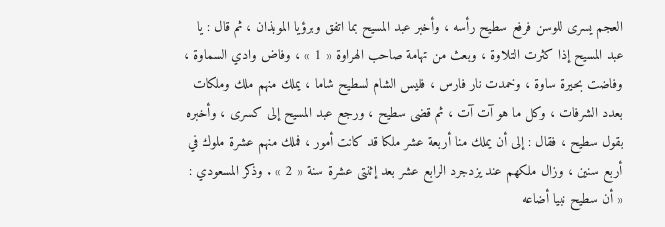العجم يسرى للوسن فرفع سطيح رأسه ، وأخبر عبد المسيح بما اتفق وبرؤيا الموبذان ، ثم قال : يا عبد المسيح إذا كثرت التلاوة ، وبعث من تهامة صاحب الهراوة « 1 » ، وفاض وادي السماوة ، وفاضت بحيرة ساوة ، وخمدت نار فارس ، فليس الشام لسطيح شاما ، يملك منهم ملك وملكات بعدد الشرفات ، وكل ما هو آت آت ، ثم قضى سطيح ، ورجع عبد المسيح إلى كسرى ، وأخبره بقول سطيح ، فقال : إلى أن يملك منا أربعة عشر ملكا قد كانت أمور ، فملك منهم عشرة ملوك في أربع سنين ، وزال ملكهم عند يزدجرد الرابع عشر بعد إثنتى عشرة سنة « 2 » . وذكر المسعودي : « أن سطيح نبيا أضاعه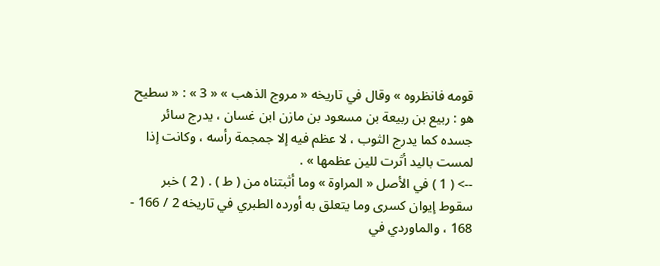قومه فانظروه » وقال في تاريخه « مروج الذهب » « 3 » : « سطيح هو : ربيع بن ربيعة بن مسعود بن مازن ابن غسان ، يدرج سائر جسده كما يدرج الثوب ، لا عظم فيه إلا جمجمة رأسه ، وكانت إذا لمست باليد أثرت للين عظمها » .
--> ( 1 ) في الأصل « المراوة » وما أثبتناه من ( ط ) . ( 2 ) خبر سقوط إيوان كسرى وما يتعلق به أورده الطبري في تاريخه 2 / 166 - 168 ، والماوردي في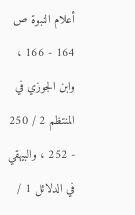أعلام النبوة ص 164 - 166 ، وابن الجوزي في المنتظم 2 / 250 - 252 ، والبيهقي في الدلائل 1 /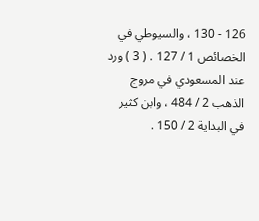126 - 130 ، والسيوطي في الخصائص 1 / 127 . ( 3 ) ورد عند المسعودي في مروج الذهب 2 / 484 ، وابن كثير في البداية 2 / 150 .